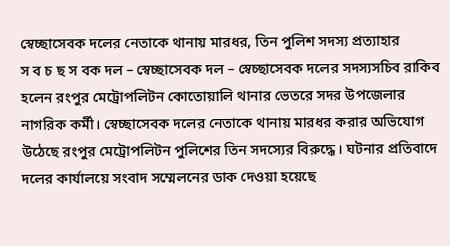স্বেচ্ছাসেবক দলের নেতাকে থানায় মারধর, তিন পুলিশ সদস্য প্রত্যাহার
স ব চ ছ স বক দল – স্বেচ্ছাসেবক দল – স্বেচ্ছাসেবক দলের সদস্যসচিব রাকিব হলেন রংপুর মেট্রোপলিটন কোতোয়ালি থানার ভেতরে সদর উপজেলার নাগরিক কর্মী। স্বেচ্ছাসেবক দলের নেতাকে থানায় মারধর করার অভিযোগ উঠেছে রংপুর মেট্রোপলিটন পুলিশের তিন সদস্যের বিরুদ্ধে। ঘটনার প্রতিবাদে দলের কার্যালয়ে সংবাদ সম্মেলনের ডাক দেওয়া হয়েছে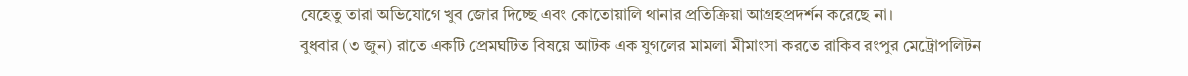যেহেতু তারা অভিযোগে খুব জোর দিচ্ছে এবং কোতোয়ালি থানার প্রতিক্রিয়া আগ্রহপ্রদর্শন করেছে না।
বুধবার (৩ জুন) রাতে একটি প্রেমঘটিত বিষয়ে আটক এক যুগলের মামলা মীমাংসা করতে রাকিব রংপুর মেট্রোপলিটন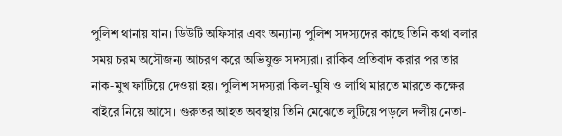পুলিশ থানায় যান। ডিউটি অফিসার এবং অন্যান্য পুলিশ সদস্যদের কাছে তিনি কথা বলার সময় চরম অসৌজন্য আচরণ করে অভিযুক্ত সদস্যরা। রাকিব প্রতিবাদ করার পর তার নাক-মুখ ফাটিয়ে দেওয়া হয়। পুলিশ সদস্যরা কিল-ঘুষি ও লাথি মারতে মারতে কক্ষের বাইরে নিয়ে আসে। গুরুতর আহত অবস্থায় তিনি মেঝেতে লুটিয়ে পড়লে দলীয় নেতা-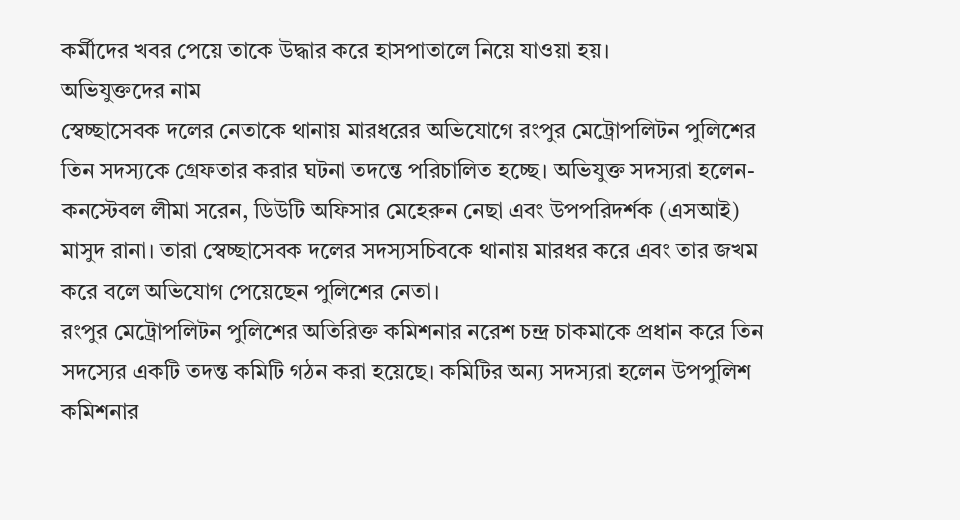কর্মীদের খবর পেয়ে তাকে উদ্ধার করে হাসপাতালে নিয়ে যাওয়া হয়।
অভিযুক্তদের নাম
স্বেচ্ছাসেবক দলের নেতাকে থানায় মারধরের অভিযোগে রংপুর মেট্রোপলিটন পুলিশের তিন সদস্যকে গ্রেফতার করার ঘটনা তদন্তে পরিচালিত হচ্ছে। অভিযুক্ত সদস্যরা হলেন- কনস্টেবল লীমা সরেন, ডিউটি অফিসার মেহেরুন নেছা এবং উপপরিদর্শক (এসআই) মাসুদ রানা। তারা স্বেচ্ছাসেবক দলের সদস্যসচিবকে থানায় মারধর করে এবং তার জখম করে বলে অভিযোগ পেয়েছেন পুলিশের নেতা।
রংপুর মেট্রোপলিটন পুলিশের অতিরিক্ত কমিশনার নরেশ চন্দ্র চাকমাকে প্রধান করে তিন সদস্যের একটি তদন্ত কমিটি গঠন করা হয়েছে। কমিটির অন্য সদস্যরা হলেন উপপুলিশ কমিশনার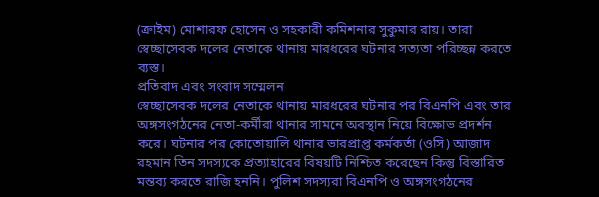(ক্রাইম) মোশারফ হোসেন ও সহকারী কমিশনার সুকুমার রায়। তারা স্বেচ্ছাসেবক দলের নেতাকে থানায় মারধরের ঘটনার সত্যতা পরিচ্ছন্ন করতে ব্যস্ত।
প্রতিবাদ এবং সংবাদ সম্মেলন
স্বেচ্ছাসেবক দলের নেতাকে থানায় মারধরের ঘটনার পর বিএনপি এবং তার অঙ্গসংগঠনের নেতা-কর্মীরা থানার সামনে অবস্থান নিয়ে বিক্ষোভ প্রদর্শন করে। ঘটনার পর কোতোয়ালি থানার ভারপ্রাপ্ত কর্মকর্তা (ওসি) আজাদ রহমান তিন সদস্যকে প্রত্যাহারের বিষয়টি নিশ্চিত করেছেন কিন্তু বিস্তারিত মন্তব্য করতে রাজি হননি। পুলিশ সদস্যরা বিএনপি ও অঙ্গসংগঠনের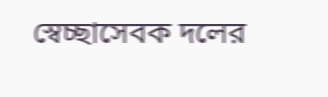স্বেচ্ছাসেবক দলের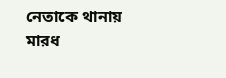নেতাকে থানায় মারধ